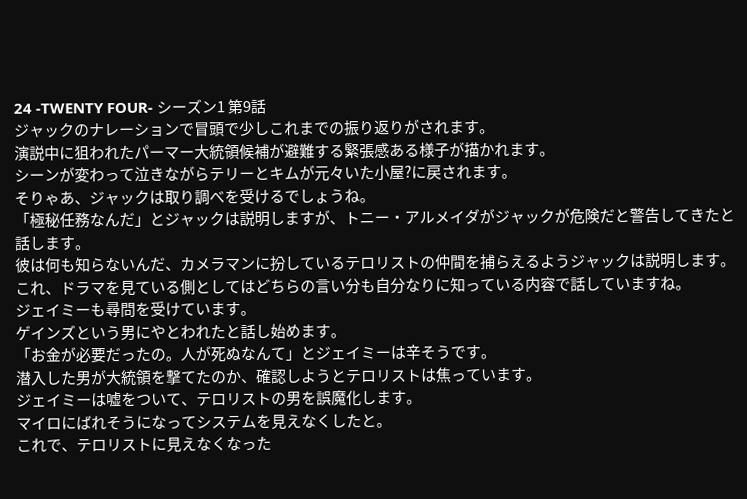24 -TWENTY FOUR- シーズン1 第9話
ジャックのナレーションで冒頭で少しこれまでの振り返りがされます。
演説中に狙われたパーマー大統領候補が避難する緊張感ある様子が描かれます。
シーンが変わって泣きながらテリーとキムが元々いた小屋?に戻されます。
そりゃあ、ジャックは取り調べを受けるでしょうね。
「極秘任務なんだ」とジャックは説明しますが、トニー・アルメイダがジャックが危険だと警告してきたと話します。
彼は何も知らないんだ、カメラマンに扮しているテロリストの仲間を捕らえるようジャックは説明します。
これ、ドラマを見ている側としてはどちらの言い分も自分なりに知っている内容で話していますね。
ジェイミーも尋問を受けています。
ゲインズという男にやとわれたと話し始めます。
「お金が必要だったの。人が死ぬなんて」とジェイミーは辛そうです。
潜入した男が大統領を撃てたのか、確認しようとテロリストは焦っています。
ジェイミーは嘘をついて、テロリストの男を誤魔化します。
マイロにばれそうになってシステムを見えなくしたと。
これで、テロリストに見えなくなった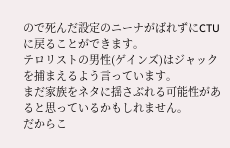ので死んだ設定のニーナがばれずにCTUに戻ることができます。
テロリストの男性(ゲインズ)はジャックを捕まえるよう言っています。
まだ家族をネタに揺さぶれる可能性があると思っているかもしれません。
だからこ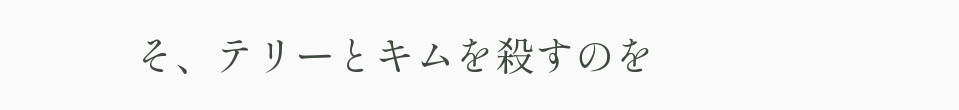そ、テリーとキムを殺すのを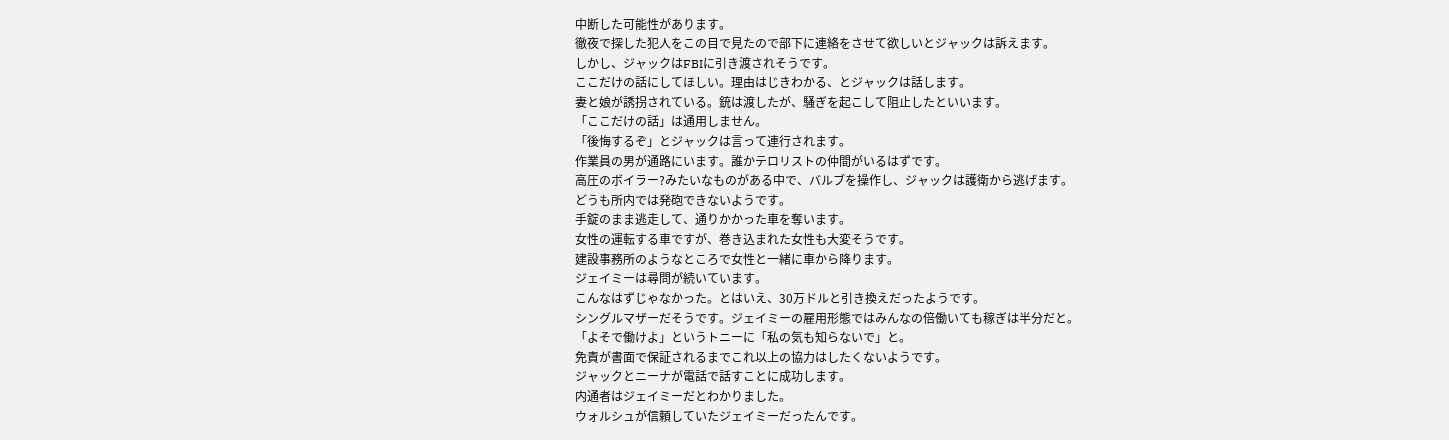中断した可能性があります。
徹夜で探した犯人をこの目で見たので部下に連絡をさせて欲しいとジャックは訴えます。
しかし、ジャックはFBIに引き渡されそうです。
ここだけの話にしてほしい。理由はじきわかる、とジャックは話します。
妻と娘が誘拐されている。銃は渡したが、騒ぎを起こして阻止したといいます。
「ここだけの話」は通用しません。
「後悔するぞ」とジャックは言って連行されます。
作業員の男が通路にいます。誰かテロリストの仲間がいるはずです。
高圧のボイラー?みたいなものがある中で、バルブを操作し、ジャックは護衛から逃げます。
どうも所内では発砲できないようです。
手錠のまま逃走して、通りかかった車を奪います。
女性の運転する車ですが、巻き込まれた女性も大変そうです。
建設事務所のようなところで女性と一緒に車から降ります。
ジェイミーは尋問が続いています。
こんなはずじゃなかった。とはいえ、30万ドルと引き換えだったようです。
シングルマザーだそうです。ジェイミーの雇用形態ではみんなの倍働いても稼ぎは半分だと。
「よそで働けよ」というトニーに「私の気も知らないで」と。
免責が書面で保証されるまでこれ以上の協力はしたくないようです。
ジャックとニーナが電話で話すことに成功します。
内通者はジェイミーだとわかりました。
ウォルシュが信頼していたジェイミーだったんです。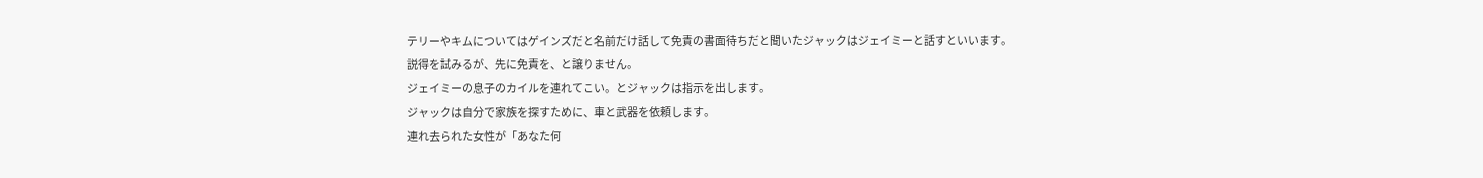テリーやキムについてはゲインズだと名前だけ話して免責の書面待ちだと聞いたジャックはジェイミーと話すといいます。
説得を試みるが、先に免責を、と譲りません。
ジェイミーの息子のカイルを連れてこい。とジャックは指示を出します。
ジャックは自分で家族を探すために、車と武器を依頼します。
連れ去られた女性が「あなた何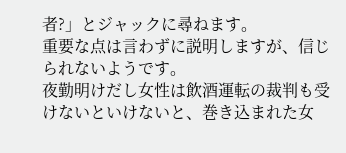者?」とジャックに尋ねます。
重要な点は言わずに説明しますが、信じられないようです。
夜勤明けだし女性は飲酒運転の裁判も受けないといけないと、巻き込まれた女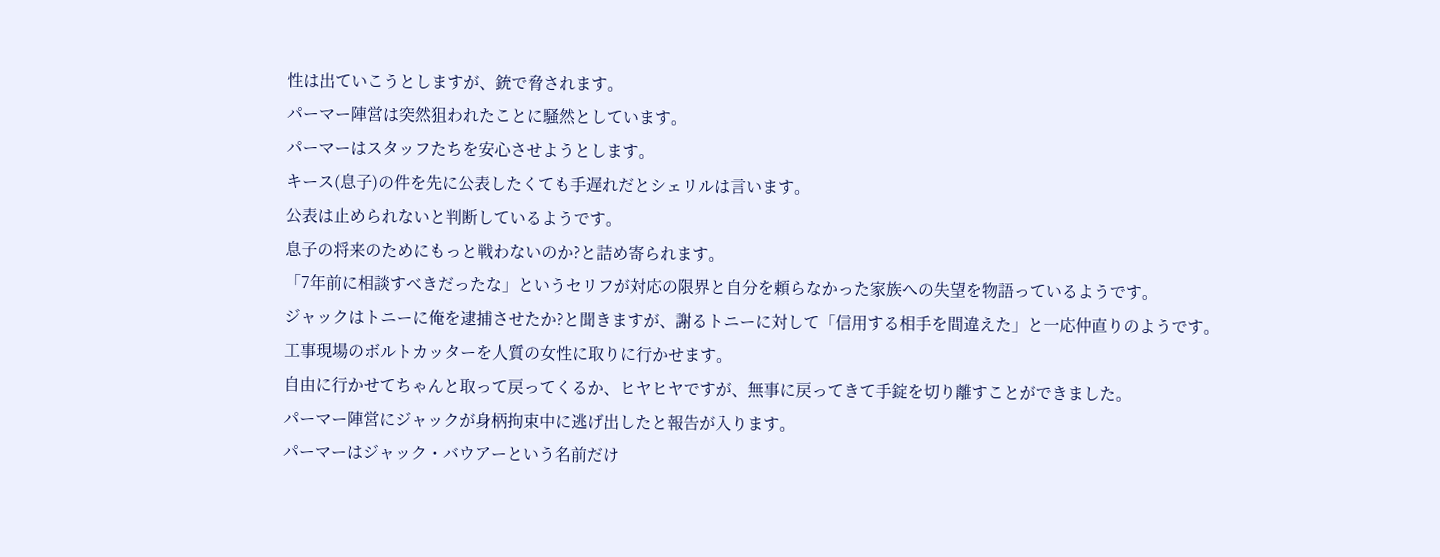性は出ていこうとしますが、銃で脅されます。
パーマー陣営は突然狙われたことに騒然としています。
パーマーはスタッフたちを安心させようとします。
キース(息子)の件を先に公表したくても手遅れだとシェリルは言います。
公表は止められないと判断しているようです。
息子の将来のためにもっと戦わないのか?と詰め寄られます。
「7年前に相談すべきだったな」というセリフが対応の限界と自分を頼らなかった家族への失望を物語っているようです。
ジャックはトニーに俺を逮捕させたか?と聞きますが、謝るトニーに対して「信用する相手を間違えた」と一応仲直りのようです。
工事現場のボルトカッターを人質の女性に取りに行かせます。
自由に行かせてちゃんと取って戻ってくるか、ヒヤヒヤですが、無事に戻ってきて手錠を切り離すことができました。
パーマー陣営にジャックが身柄拘束中に逃げ出したと報告が入ります。
パーマーはジャック・バウアーという名前だけ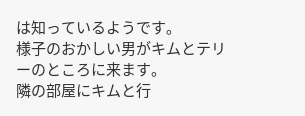は知っているようです。
様子のおかしい男がキムとテリーのところに来ます。
隣の部屋にキムと行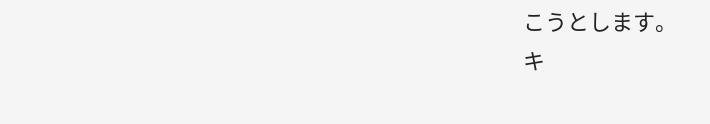こうとします。
キ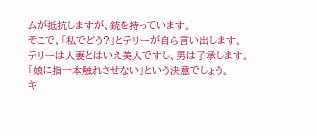ムが抵抗しますが、銃を持っています。
そこで、「私でどう?」とテリーが自ら言い出します。
テリーは人妻とはいえ美人ですし、男は了承します。
「娘に指一本触れさせない」という決意でしょう。
キ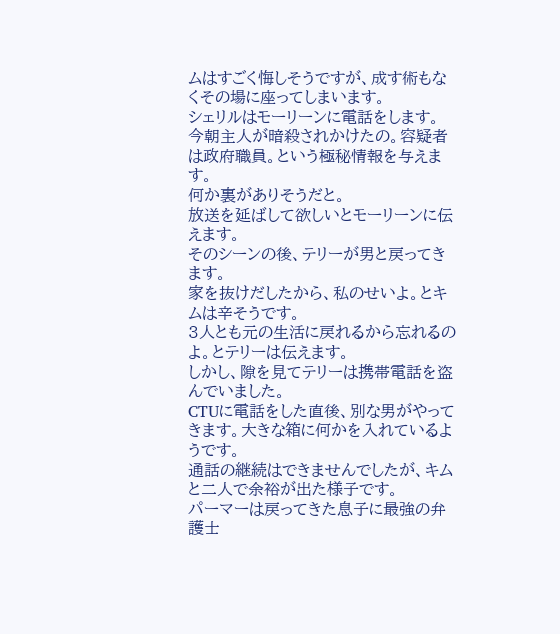ムはすごく悔しそうですが、成す術もなくその場に座ってしまいます。
シェリルはモーリーンに電話をします。
今朝主人が暗殺されかけたの。容疑者は政府職員。という極秘情報を与えます。
何か裏がありそうだと。
放送を延ばして欲しいとモーリーンに伝えます。
そのシーンの後、テリーが男と戻ってきます。
家を抜けだしたから、私のせいよ。とキムは辛そうです。
3人とも元の生活に戻れるから忘れるのよ。とテリーは伝えます。
しかし、隙を見てテリーは携帯電話を盗んでいました。
CTUに電話をした直後、別な男がやってきます。大きな箱に何かを入れているようです。
通話の継続はできませんでしたが、キムと二人で余裕が出た様子です。
パーマーは戻ってきた息子に最強の弁護士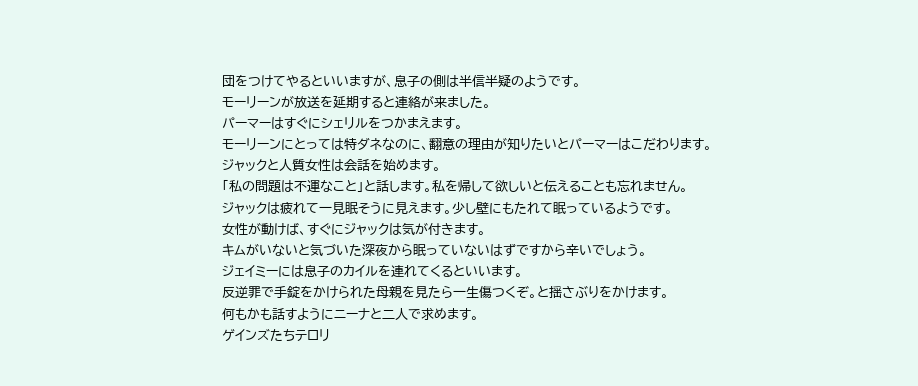団をつけてやるといいますが、息子の側は半信半疑のようです。
モーリーンが放送を延期すると連絡が来ました。
パーマーはすぐにシェリルをつかまえます。
モーリーンにとっては特ダネなのに、翻意の理由が知りたいとパーマーはこだわります。
ジャックと人質女性は会話を始めます。
「私の問題は不運なこと」と話します。私を帰して欲しいと伝えることも忘れません。
ジャックは疲れて一見眠そうに見えます。少し壁にもたれて眠っているようです。
女性が動けば、すぐにジャックは気が付きます。
キムがいないと気づいた深夜から眠っていないはずですから辛いでしょう。
ジェイミーには息子のカイルを連れてくるといいます。
反逆罪で手錠をかけられた母親を見たら一生傷つくぞ。と揺さぶりをかけます。
何もかも話すようにニーナと二人で求めます。
ゲインズたちテロリ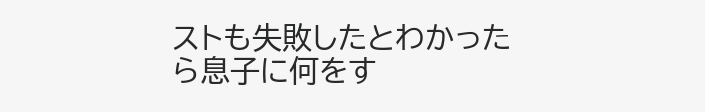ストも失敗したとわかったら息子に何をす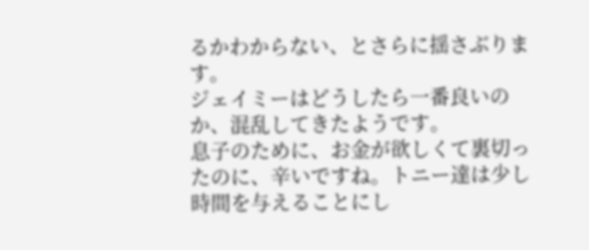るかわからない、とさらに揺さぶります。
ジェイミーはどうしたら一番良いのか、混乱してきたようです。
息子のために、お金が欲しくて裏切ったのに、辛いですね。トニー達は少し時間を与えることにし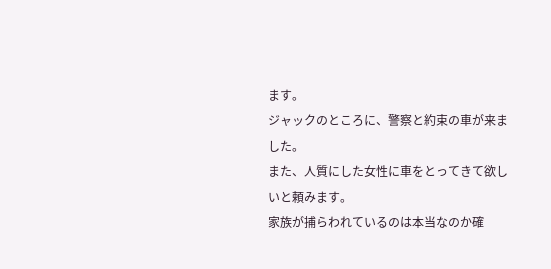ます。
ジャックのところに、警察と約束の車が来ました。
また、人質にした女性に車をとってきて欲しいと頼みます。
家族が捕らわれているのは本当なのか確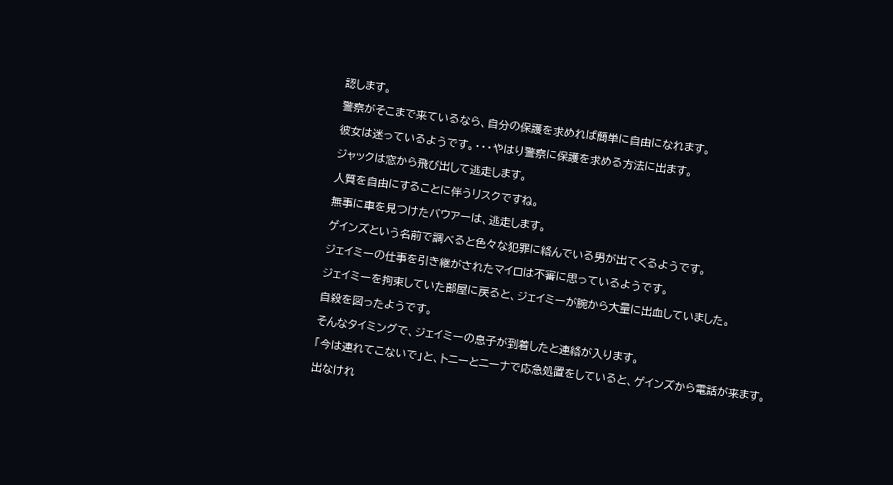認します。
警察がそこまで来ているなら、自分の保護を求めれば簡単に自由になれます。
彼女は迷っているようです。・・・やはり警察に保護を求める方法に出ます。
ジャックは窓から飛び出して逃走します。
人質を自由にすることに伴うリスクですね。
無事に車を見つけたバウアーは、逃走します。
ゲインズという名前で調べると色々な犯罪に絡んでいる男が出てくるようです。
ジェイミーの仕事を引き継がされたマイロは不審に思っているようです。
ジェイミーを拘束していた部屋に戻ると、ジェイミーが腕から大量に出血していました。
自殺を図ったようです。
そんなタイミングで、ジェイミーの息子が到着したと連絡が入ります。
「今は連れてこないで」と、トニーとニーナで応急処置をしていると、ゲインズから電話が来ます。
出なけれ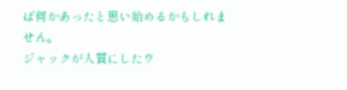ば何かあったと思い始めるかもしれません。
ジャックが人質にしたウ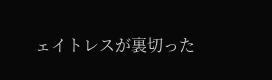ェイトレスが裏切った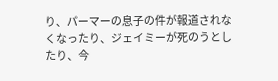り、パーマーの息子の件が報道されなくなったり、ジェイミーが死のうとしたり、今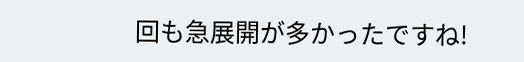回も急展開が多かったですね!